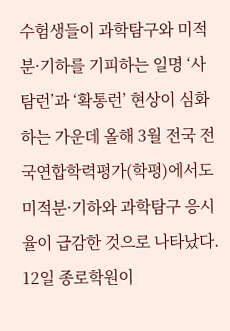수험생들이 과학탐구와 미적분·기하를 기피하는 일명 ‘사탐런’과 ‘확통런’ 현상이 심화하는 가운데 올해 3월 전국 전국연합학력평가(학평)에서도 미적분·기하와 과학탐구 응시율이 급감한 것으로 나타났다. 12일 종로학원이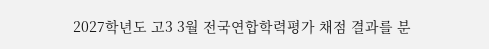2027학년도 고3 3월 전국연합학력평가 채점 결과를 분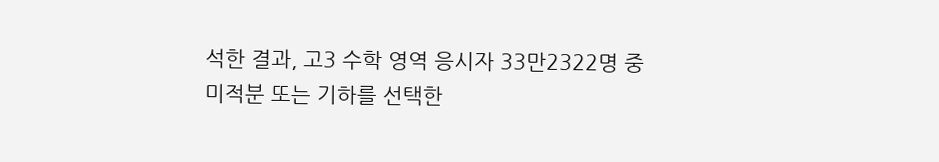석한 결과, 고3 수학 영역 응시자 33만2322명 중 미적분 또는 기하를 선택한